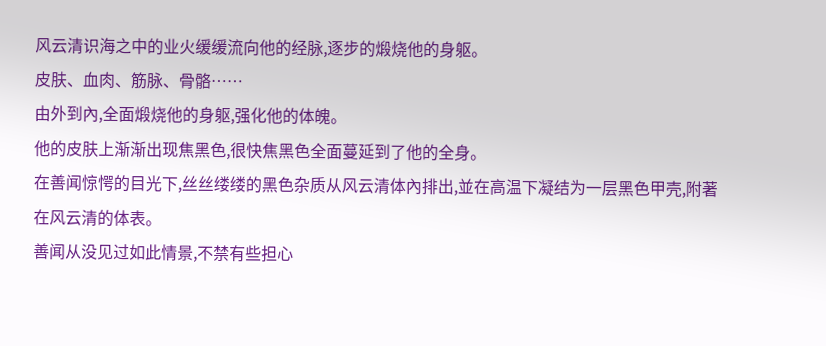风云清识海之中的业火缓缓流向他的经脉,逐步的煅烧他的身躯。
皮肤、血肉、筋脉、骨骼……
由外到內,全面煅烧他的身躯,强化他的体魄。
他的皮肤上渐渐出现焦黑色,很快焦黑色全面蔓延到了他的全身。
在善闻惊愕的目光下,丝丝缕缕的黑色杂质从风云清体內排出,並在高温下凝结为一层黑色甲壳,附著在风云清的体表。
善闻从没见过如此情景,不禁有些担心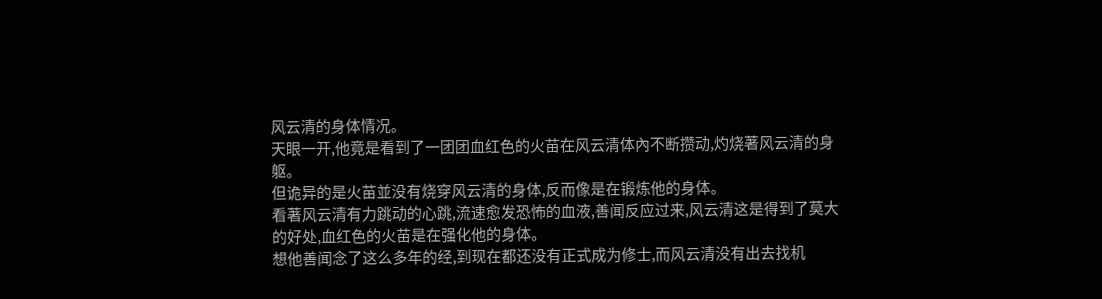风云清的身体情况。
天眼一开,他竟是看到了一团团血红色的火苗在风云清体內不断攒动,灼烧著风云清的身躯。
但诡异的是火苗並没有烧穿风云清的身体,反而像是在锻炼他的身体。
看著风云清有力跳动的心跳,流速愈发恐怖的血液,善闻反应过来,风云清这是得到了莫大的好处,血红色的火苗是在强化他的身体。
想他善闻念了这么多年的经,到现在都还没有正式成为修士,而风云清没有出去找机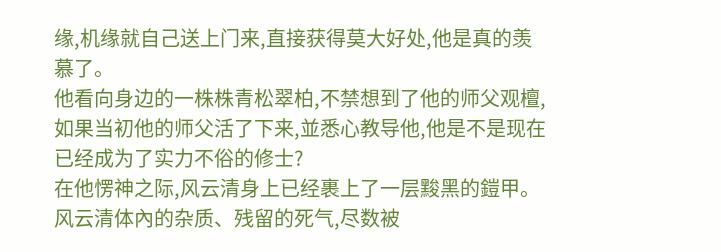缘,机缘就自己送上门来,直接获得莫大好处,他是真的羡慕了。
他看向身边的一株株青松翠柏,不禁想到了他的师父观檀,如果当初他的师父活了下来,並悉心教导他,他是不是现在已经成为了实力不俗的修士?
在他愣神之际,风云清身上已经裹上了一层黢黑的鎧甲。
风云清体內的杂质、残留的死气,尽数被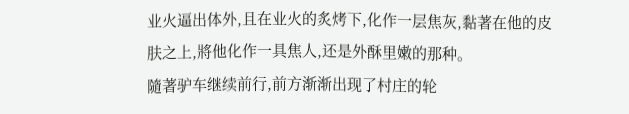业火逼出体外,且在业火的炙烤下,化作一层焦灰,黏著在他的皮肤之上,將他化作一具焦人,还是外酥里嫩的那种。
隨著驴车继续前行,前方渐渐出现了村庄的轮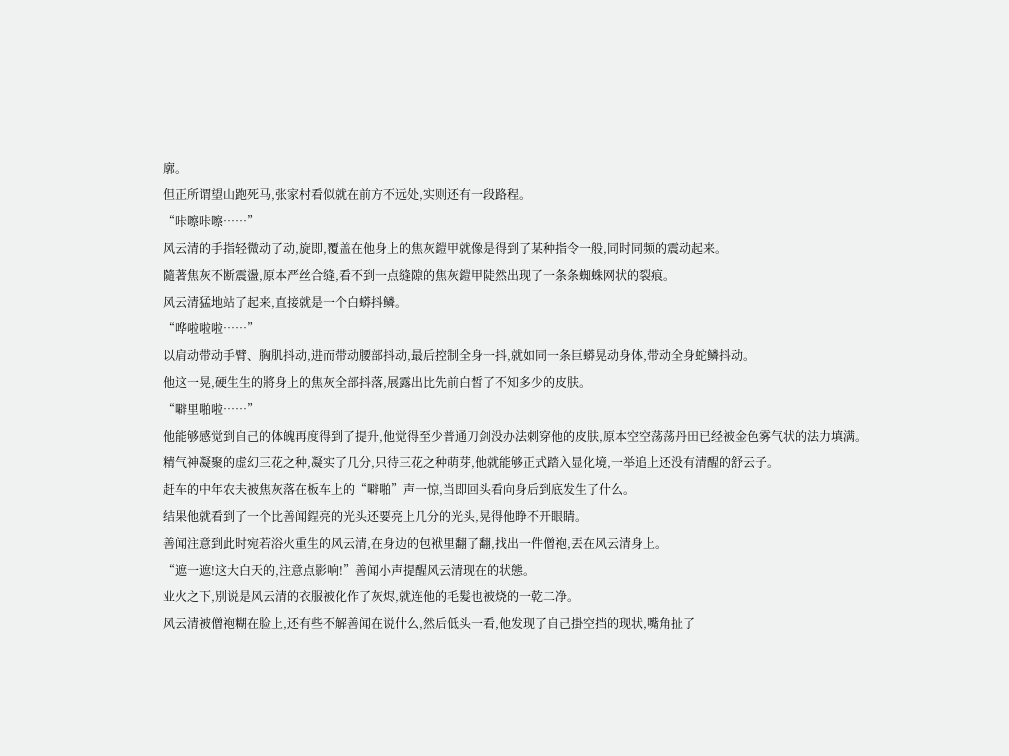廓。
但正所谓望山跑死马,张家村看似就在前方不远处,实则还有一段路程。
“咔嚓咔嚓……”
风云清的手指轻微动了动,旋即,覆盖在他身上的焦灰鎧甲就像是得到了某种指令一般,同时同频的震动起来。
隨著焦灰不断震盪,原本严丝合缝,看不到一点缝隙的焦灰鎧甲陡然出现了一条条蜘蛛网状的裂痕。
风云清猛地站了起来,直接就是一个白蟒抖鳞。
“哗啦啦啦……”
以肩动带动手臂、胸肌抖动,进而带动腰部抖动,最后控制全身一抖,就如同一条巨蟒晃动身体,带动全身蛇鳞抖动。
他这一晃,硬生生的將身上的焦灰全部抖落,展露出比先前白皙了不知多少的皮肤。
“噼里啪啦……”
他能够感觉到自己的体魄再度得到了提升,他觉得至少普通刀剑没办法刺穿他的皮肤,原本空空荡荡丹田已经被金色雾气状的法力填满。
精气神凝聚的虚幻三花之种,凝实了几分,只待三花之种萌芽,他就能够正式踏入显化境,一举追上还没有清醒的舒云子。
赶车的中年农夫被焦灰落在板车上的“噼啪”声一惊,当即回头看向身后到底发生了什么。
结果他就看到了一个比善闻鋥亮的光头还要亮上几分的光头,晃得他睁不开眼睛。
善闻注意到此时宛若浴火重生的风云清,在身边的包袱里翻了翻,找出一件僧袍,丟在风云清身上。
“遮一遮!这大白天的,注意点影响!”善闻小声提醒风云清现在的状態。
业火之下,別说是风云清的衣服被化作了灰烬,就连他的毛髮也被烧的一乾二净。
风云清被僧袍糊在脸上,还有些不解善闻在说什么,然后低头一看,他发现了自己掛空挡的现状,嘴角扯了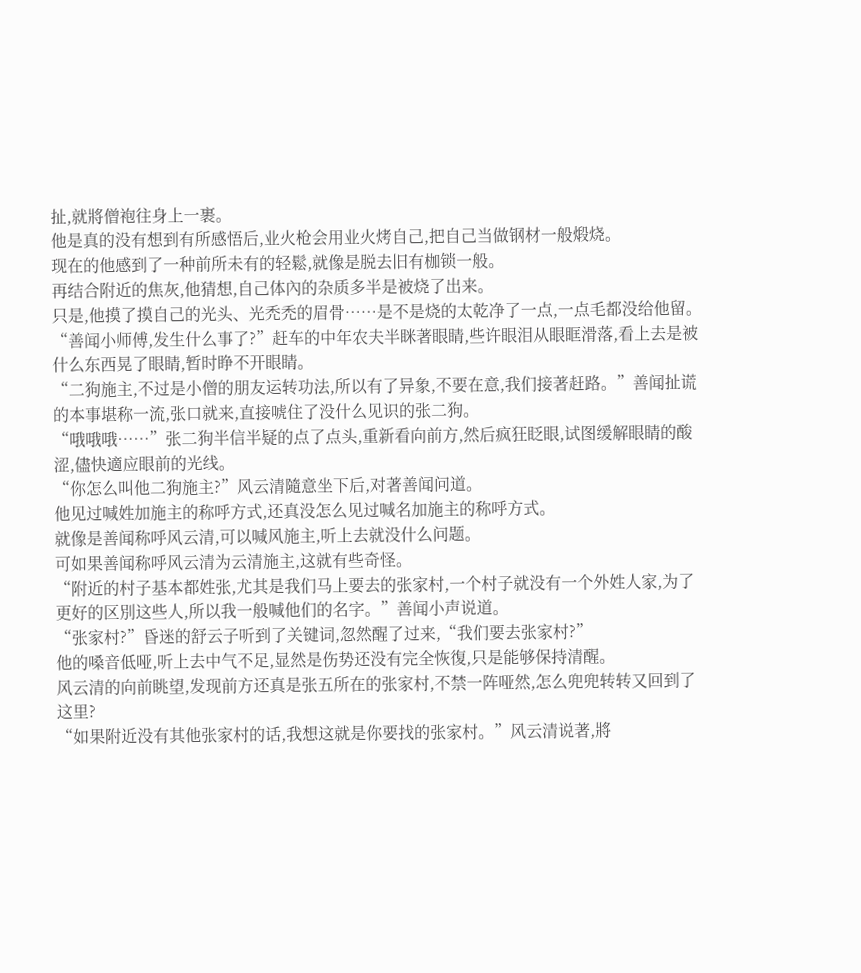扯,就將僧袍往身上一裹。
他是真的没有想到有所感悟后,业火枪会用业火烤自己,把自己当做钢材一般煅烧。
现在的他感到了一种前所未有的轻鬆,就像是脱去旧有枷锁一般。
再结合附近的焦灰,他猜想,自己体內的杂质多半是被烧了出来。
只是,他摸了摸自己的光头、光禿禿的眉骨……是不是烧的太乾净了一点,一点毛都没给他留。
“善闻小师傅,发生什么事了?”赶车的中年农夫半眯著眼睛,些许眼泪从眼眶滑落,看上去是被什么东西晃了眼睛,暂时睁不开眼睛。
“二狗施主,不过是小僧的朋友运转功法,所以有了异象,不要在意,我们接著赶路。”善闻扯谎的本事堪称一流,张口就来,直接唬住了没什么见识的张二狗。
“哦哦哦……”张二狗半信半疑的点了点头,重新看向前方,然后疯狂眨眼,试图缓解眼睛的酸涩,儘快適应眼前的光线。
“你怎么叫他二狗施主?”风云清隨意坐下后,对著善闻问道。
他见过喊姓加施主的称呼方式,还真没怎么见过喊名加施主的称呼方式。
就像是善闻称呼风云清,可以喊风施主,听上去就没什么问题。
可如果善闻称呼风云清为云清施主,这就有些奇怪。
“附近的村子基本都姓张,尤其是我们马上要去的张家村,一个村子就没有一个外姓人家,为了更好的区別这些人,所以我一般喊他们的名字。”善闻小声说道。
“张家村?”昏迷的舒云子听到了关键词,忽然醒了过来,“我们要去张家村?”
他的嗓音低哑,听上去中气不足,显然是伤势还没有完全恢復,只是能够保持清醒。
风云清的向前眺望,发现前方还真是张五所在的张家村,不禁一阵哑然,怎么兜兜转转又回到了这里?
“如果附近没有其他张家村的话,我想这就是你要找的张家村。”风云清说著,將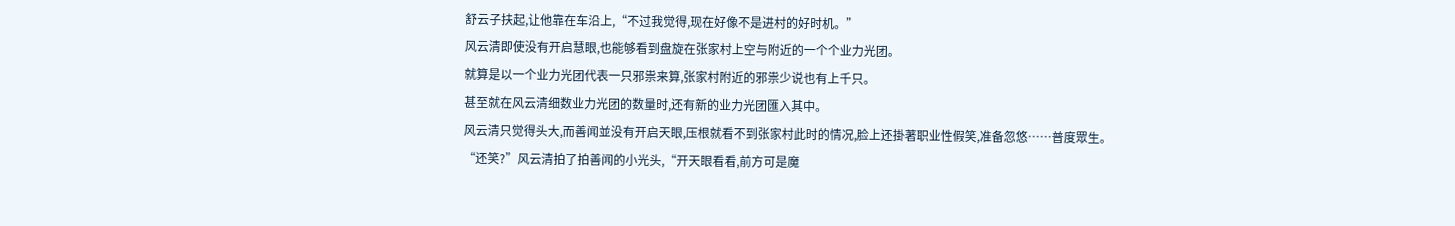舒云子扶起,让他靠在车沿上,“不过我觉得,现在好像不是进村的好时机。”
风云清即使没有开启慧眼,也能够看到盘旋在张家村上空与附近的一个个业力光团。
就算是以一个业力光团代表一只邪祟来算,张家村附近的邪祟少说也有上千只。
甚至就在风云清细数业力光团的数量时,还有新的业力光团匯入其中。
风云清只觉得头大,而善闻並没有开启天眼,压根就看不到张家村此时的情况,脸上还掛著职业性假笑,准备忽悠……普度眾生。
“还笑?”风云清拍了拍善闻的小光头,“开天眼看看,前方可是魔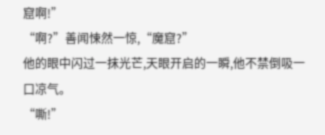窟啊!”
“啊?”善闻悚然一惊,“魔窟?”
他的眼中闪过一抹光芒,天眼开启的一瞬,他不禁倒吸一口凉气。
“嘶!”